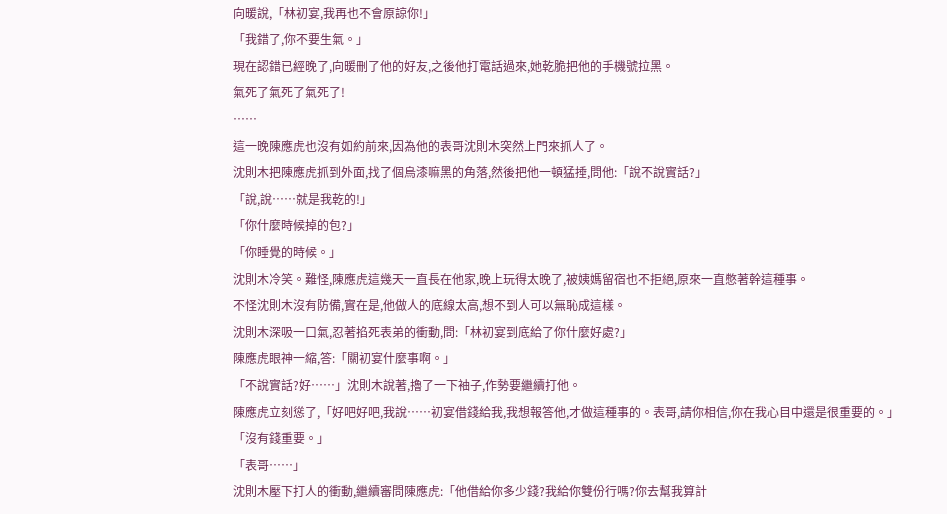向暖說,「林初宴,我再也不會原諒你!」
「我錯了,你不要生氣。」
現在認錯已經晚了,向暖刪了他的好友,之後他打電話過來,她乾脆把他的手機號拉黑。
氣死了氣死了氣死了!
……
這一晚陳應虎也沒有如約前來,因為他的表哥沈則木突然上門來抓人了。
沈則木把陳應虎抓到外面,找了個烏漆嘛黑的角落,然後把他一頓猛捶,問他:「說不說實話?」
「說,說……就是我乾的!」
「你什麼時候掉的包?」
「你睡覺的時候。」
沈則木冷笑。難怪,陳應虎這幾天一直長在他家,晚上玩得太晚了,被姨媽留宿也不拒絕,原來一直憋著幹這種事。
不怪沈則木沒有防備,實在是,他做人的底線太高,想不到人可以無恥成這樣。
沈則木深吸一口氣,忍著掐死表弟的衝動,問:「林初宴到底給了你什麼好處?」
陳應虎眼神一縮,答:「關初宴什麼事啊。」
「不說實話?好……」沈則木說著,擼了一下袖子,作勢要繼續打他。
陳應虎立刻慫了,「好吧好吧,我說……初宴借錢給我,我想報答他,才做這種事的。表哥,請你相信,你在我心目中還是很重要的。」
「沒有錢重要。」
「表哥……」
沈則木壓下打人的衝動,繼續審問陳應虎:「他借給你多少錢?我給你雙份行嗎?你去幫我算計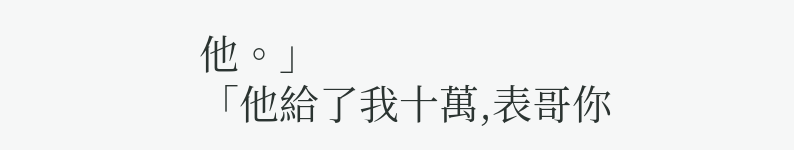他。」
「他給了我十萬,表哥你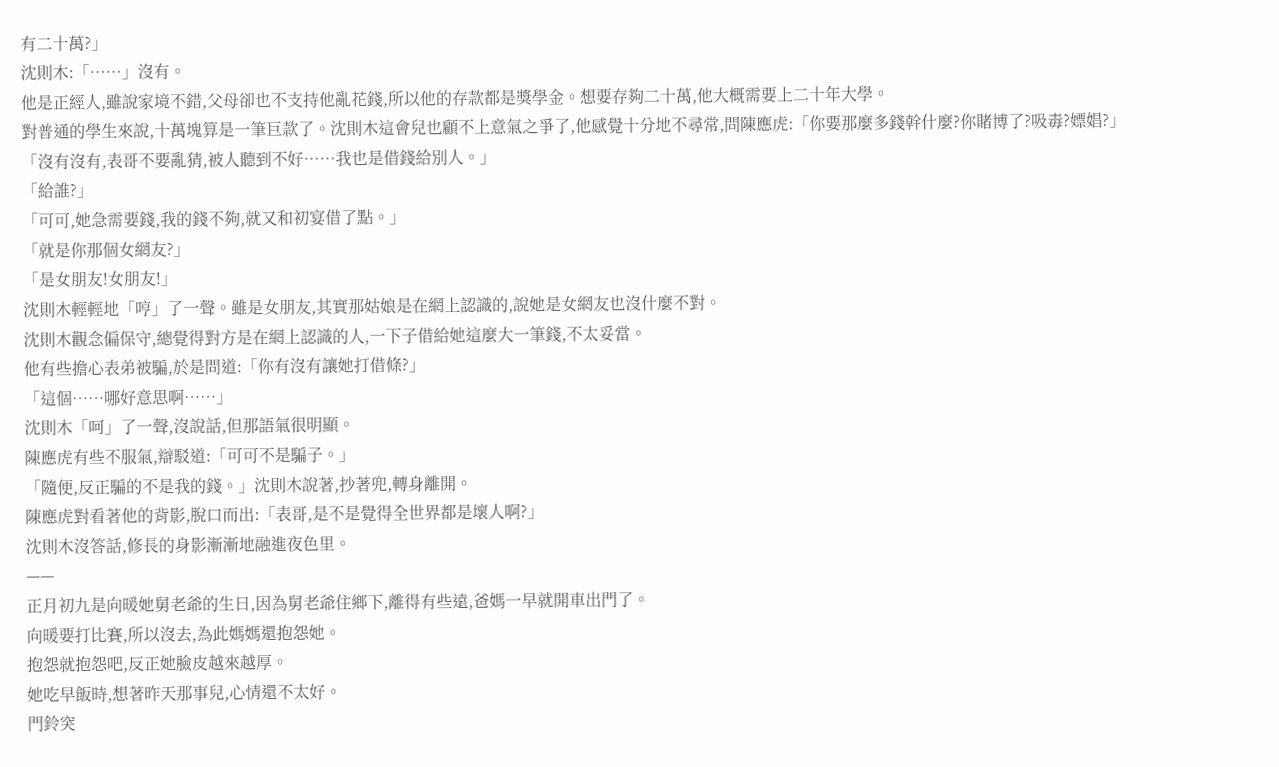有二十萬?」
沈則木:「……」沒有。
他是正經人,雖說家境不錯,父母卻也不支持他亂花錢,所以他的存款都是獎學金。想要存夠二十萬,他大概需要上二十年大學。
對普通的學生來說,十萬塊算是一筆巨款了。沈則木這會兒也顧不上意氣之爭了,他感覺十分地不尋常,問陳應虎:「你要那麼多錢幹什麼?你賭博了?吸毒?嫖娼?」
「沒有沒有,表哥不要亂猜,被人聽到不好……我也是借錢給別人。」
「給誰?」
「可可,她急需要錢,我的錢不夠,就又和初宴借了點。」
「就是你那個女網友?」
「是女朋友!女朋友!」
沈則木輕輕地「哼」了一聲。雖是女朋友,其實那姑娘是在網上認識的,說她是女網友也沒什麼不對。
沈則木觀念偏保守,總覺得對方是在網上認識的人,一下子借給她這麼大一筆錢,不太妥當。
他有些擔心表弟被騙,於是問道:「你有沒有讓她打借條?」
「這個……哪好意思啊……」
沈則木「呵」了一聲,沒說話,但那語氣很明顯。
陳應虎有些不服氣,辯駁道:「可可不是騙子。」
「隨便,反正騙的不是我的錢。」沈則木說著,抄著兜,轉身離開。
陳應虎對看著他的背影,脫口而出:「表哥,是不是覺得全世界都是壞人啊?」
沈則木沒答話,修長的身影漸漸地融進夜色里。
——
正月初九是向暖她舅老爺的生日,因為舅老爺住鄉下,離得有些遠,爸媽一早就開車出門了。
向暖要打比賽,所以沒去,為此媽媽還抱怨她。
抱怨就抱怨吧,反正她臉皮越來越厚。
她吃早飯時,想著昨天那事兒,心情還不太好。
門鈴突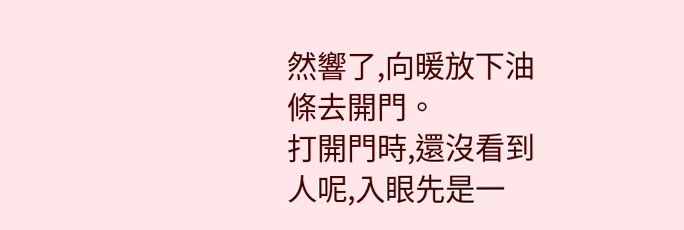然響了,向暖放下油條去開門。
打開門時,還沒看到人呢,入眼先是一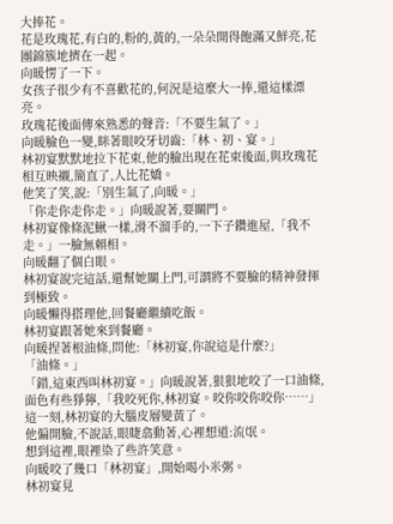大捧花。
花是玫瑰花,有白的,粉的,黃的,一朵朵開得飽滿又鮮亮,花團錦簇地擠在一起。
向暖愣了一下。
女孩子很少有不喜歡花的,何況是這麼大一捧,還這樣漂亮。
玫瑰花後面傳來熟悉的聲音:「不要生氣了。」
向暖臉色一變,眯著眼咬牙切齒:「林、初、宴。」
林初宴默默地拉下花束,他的臉出現在花束後面,與玫瑰花相互映襯,簡直了,人比花嬌。
他笑了笑,說:「別生氣了,向暖。」
「你走你走你走。」向暖說著,要關門。
林初宴像條泥鰍一樣,滑不溜手的,一下子鑽進屋,「我不走。」一臉無賴相。
向暖翻了個白眼。
林初宴說完這話,還幫她關上門,可謂將不要臉的精神發揮到極致。
向暖懶得搭理他,回餐廳繼續吃飯。
林初宴跟著她來到餐廳。
向暖捏著根油條,問他:「林初宴,你說這是什麼?」
「油條。」
「錯,這東西叫林初宴。」向暖說著,狠狠地咬了一口油條,面色有些猙獰,「我咬死你,林初宴。咬你咬你咬你……」
這一刻,林初宴的大腦皮層變黃了。
他偏開臉,不說話,眼睫翕動著,心裡想道:流氓。
想到這裡,眼裡染了些許笑意。
向暖咬了幾口「林初宴」,開始喝小米粥。
林初宴見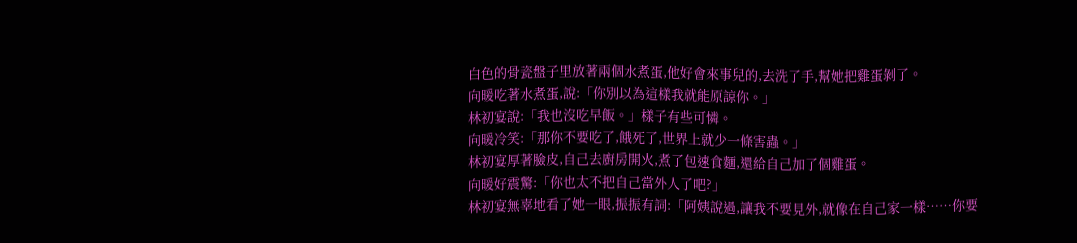白色的骨瓷盤子里放著兩個水煮蛋,他好會來事兒的,去洗了手,幫她把雞蛋剝了。
向暖吃著水煮蛋,說:「你別以為這樣我就能原諒你。」
林初宴說:「我也沒吃早飯。」樣子有些可憐。
向暖冷笑:「那你不要吃了,餓死了,世界上就少一條害蟲。」
林初宴厚著臉皮,自己去廚房開火,煮了包速食麵,還給自己加了個雞蛋。
向暖好震驚:「你也太不把自己當外人了吧?」
林初宴無辜地看了她一眼,振振有詞:「阿姨說過,讓我不要見外,就像在自己家一樣……你要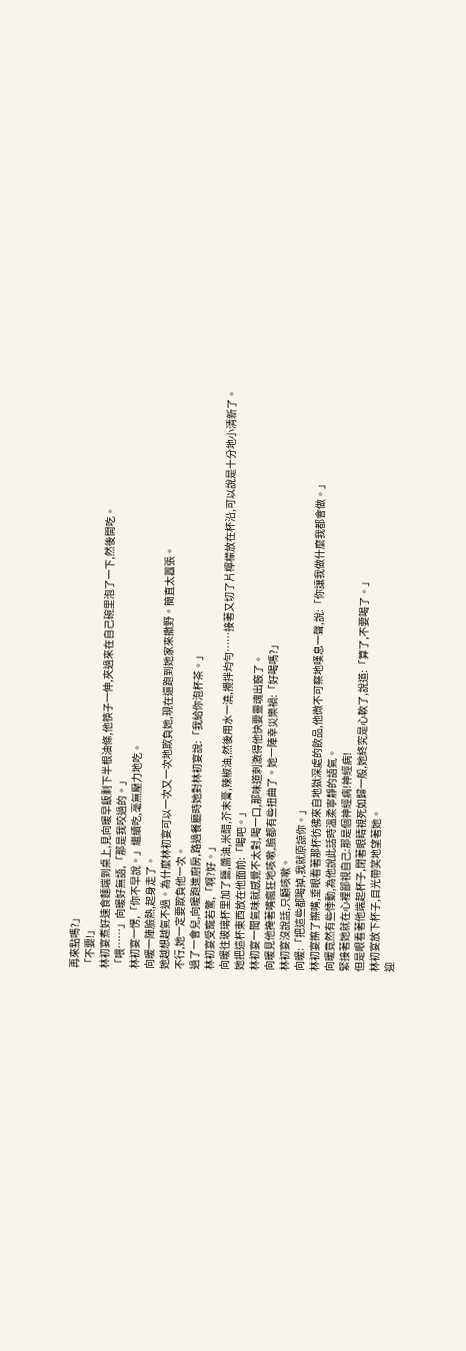再來點嗎?」
「不要!」
林初宴煮好速食麵端到桌上,見向暖早飯剩下半根油條,他筷子一伸,夾過來在自己碗里泡了一下,然後開吃。
「喂……」向暖好無語,「那是我咬過的。」
林初宴一愣,「你不早說。」繼續吃,毫無壓力地吃。
向暖一陣臉熱,起身走了。
她越想越氣不過。為什麼林初宴可以一次又一次地欺負她,現在還跑到她家來撒野。簡直太囂張。
不行,她一定要欺負他一次。
過了一會兒,向暖跑進廚房,路過餐廳時她對林初宴說:「我給你泡杯茶。」
林初宴受寵若驚,「啊?好。」
向暖往玻璃杯里加了鹽,醬油,米醋,芥末膏,辣椒油,然後用水一澆,攪拌均勻……接著又切了片檸檬放在杯沿,可以說是十分地小清新了。
她把這杯東西放在他面前:「喝吧。」
林初宴一聞氣味就感覺不太對,喝一口,那味道刺激得他快要靈魂出竅了。
向暖見他掩著嘴瘋狂地咳嗽,臉都有些扭曲了。她一陣幸災樂禍:「好喝嗎?」
林初宴沒說話,只顧咳嗽。
向暖:「把這些都喝掉,我就原諒你。」
林初宴擦了擦嘴,垂眼看著那杯彷彿來自地獄深處的飲品,他微不可察地嘆息一聲,說:「你讓我做什麼我都會做。」
向暖竟然有些悸動,為他說此話時溫柔寧靜的語氣。
緊接著她就在心裡鄙視自己:那是個神經病!神經病!
但是眼看著他端起杯子,閉著眼睛視死如歸一般,她終究是心軟了,說道:「算了,不要喝了。」
林初宴放下杯子,目光帶笑地望著她。
迎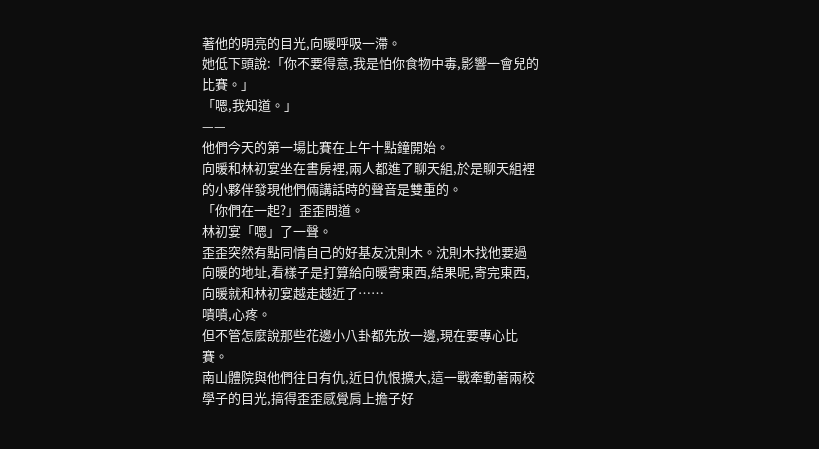著他的明亮的目光,向暖呼吸一滯。
她低下頭說:「你不要得意,我是怕你食物中毒,影響一會兒的比賽。」
「嗯,我知道。」
——
他們今天的第一場比賽在上午十點鐘開始。
向暖和林初宴坐在書房裡,兩人都進了聊天組,於是聊天組裡的小夥伴發現他們倆講話時的聲音是雙重的。
「你們在一起?」歪歪問道。
林初宴「嗯」了一聲。
歪歪突然有點同情自己的好基友沈則木。沈則木找他要過向暖的地址,看樣子是打算給向暖寄東西,結果呢,寄完東西,向暖就和林初宴越走越近了……
嘖嘖,心疼。
但不管怎麼說那些花邊小八卦都先放一邊,現在要專心比賽。
南山體院與他們往日有仇,近日仇恨擴大,這一戰牽動著兩校學子的目光,搞得歪歪感覺肩上擔子好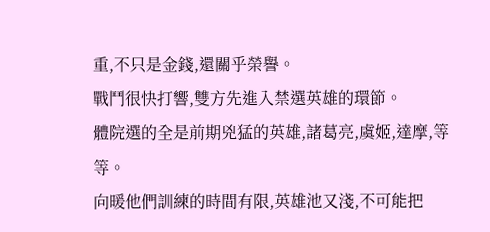重,不只是金錢,還關乎榮譽。
戰鬥很快打響,雙方先進入禁選英雄的環節。
體院選的全是前期兇猛的英雄,諸葛亮,虞姬,達摩,等等。
向暖他們訓練的時間有限,英雄池又淺,不可能把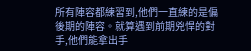所有陣容都練習到,他們一直練的是偏後期的陣容。就算遇到前期兇悍的對手,他們能拿出手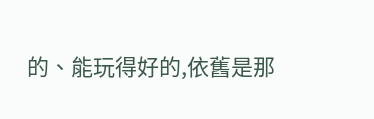的、能玩得好的,依舊是那